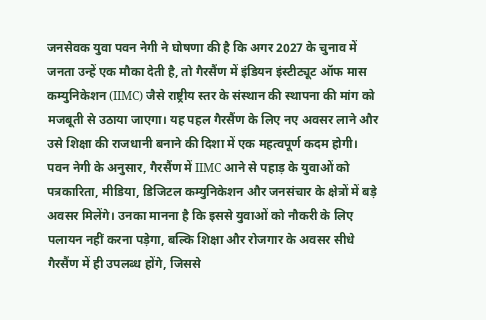जनसेवक युवा पवन नेगी ने घोषणा की है कि अगर 2027 के चुनाव में जनता उन्हें एक मौका देती है, तो गैरसैंण में इंडियन इंस्टीट्यूट ऑफ मास कम्युनिकेशन (IIMC) जैसे राष्ट्रीय स्तर के संस्थान की स्थापना की मांग को मजबूती से उठाया जाएगा। यह पहल गैरसैंण के लिए नए अवसर लाने और उसे शिक्षा की राजधानी बनाने की दिशा में एक महत्वपूर्ण कदम होगी। पवन नेगी के अनुसार, गैरसैंण में IIMC आने से पहाड़ के युवाओं को पत्रकारिता, मीडिया, डिजिटल कम्युनिकेशन और जनसंचार के क्षेत्रों में बड़े अवसर मिलेंगे। उनका मानना है कि इससे युवाओं को नौकरी के लिए पलायन नहीं करना पड़ेगा, बल्कि शिक्षा और रोजगार के अवसर सीधे गैरसैंण में ही उपलब्ध होंगे, जिससे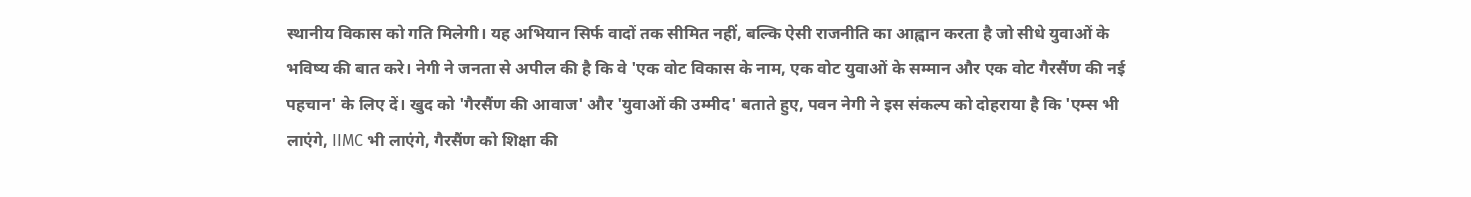स्थानीय विकास को गति मिलेगी। यह अभियान सिर्फ वादों तक सीमित नहीं, बल्कि ऐसी राजनीति का आह्वान करता है जो सीधे युवाओं के भविष्य की बात करे। नेगी ने जनता से अपील की है कि वे 'एक वोट विकास के नाम, एक वोट युवाओं के सम्मान और एक वोट गैरसैंण की नई पहचान' के लिए दें। खुद को 'गैरसैंण की आवाज' और 'युवाओं की उम्मीद' बताते हुए, पवन नेगी ने इस संकल्प को दोहराया है कि 'एम्स भी लाएंगे, IIMC भी लाएंगे, गैरसैंण को शिक्षा की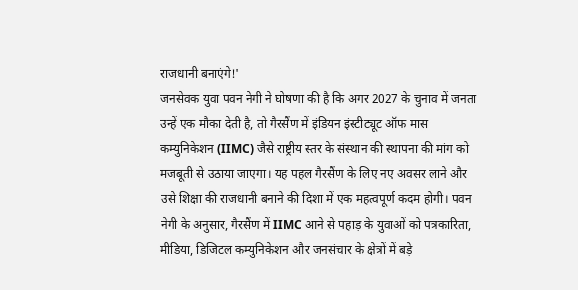राजधानी बनाएंगे!'
जनसेवक युवा पवन नेगी ने घोषणा की है कि अगर 2027 के चुनाव में जनता उन्हें एक मौका देती है, तो गैरसैंण में इंडियन इंस्टीट्यूट ऑफ मास कम्युनिकेशन (IIMC) जैसे राष्ट्रीय स्तर के संस्थान की स्थापना की मांग को मजबूती से उठाया जाएगा। यह पहल गैरसैंण के लिए नए अवसर लाने और उसे शिक्षा की राजधानी बनाने की दिशा में एक महत्वपूर्ण कदम होगी। पवन नेगी के अनुसार, गैरसैंण में IIMC आने से पहाड़ के युवाओं को पत्रकारिता, मीडिया, डिजिटल कम्युनिकेशन और जनसंचार के क्षेत्रों में बड़े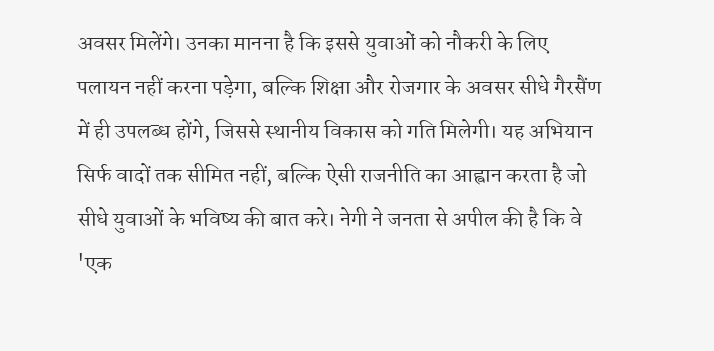अवसर मिलेंगे। उनका मानना है कि इससे युवाओं को नौकरी के लिए पलायन नहीं करना पड़ेगा, बल्कि शिक्षा और रोजगार के अवसर सीधे गैरसैंण में ही उपलब्ध होंगे, जिससे स्थानीय विकास को गति मिलेगी। यह अभियान सिर्फ वादों तक सीमित नहीं, बल्कि ऐसी राजनीति का आह्वान करता है जो सीधे युवाओं के भविष्य की बात करे। नेगी ने जनता से अपील की है कि वे 'एक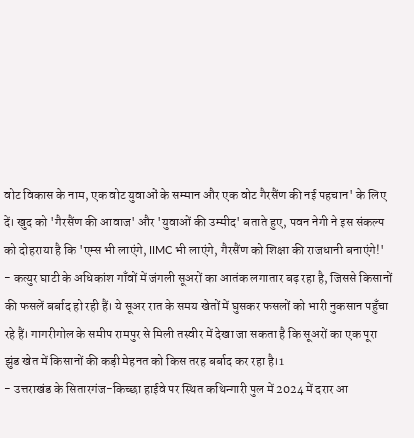वोट विकास के नाम, एक वोट युवाओं के सम्मान और एक वोट गैरसैंण की नई पहचान' के लिए दें। खुद को 'गैरसैंण की आवाज' और 'युवाओं की उम्मीद' बताते हुए, पवन नेगी ने इस संकल्प को दोहराया है कि 'एम्स भी लाएंगे, IIMC भी लाएंगे, गैरसैंण को शिक्षा की राजधानी बनाएंगे!'
- कत्युर घाटी के अधिकांश गाँवों में जंगली सूअरों का आतंक लगातार बढ़ रहा है, जिससे किसानों की फसलें बर्बाद हो रही हैं। ये सूअर रात के समय खेतों में घुसकर फसलों को भारी नुकसान पहुँचा रहे हैं। गागरीगोल के समीप रामपुर से मिली तस्वीर में देखा जा सकता है कि सूअरों का एक पूरा झुंड खेत में किसानों की कड़ी मेहनत को किस तरह बर्बाद कर रहा है।1
- उत्तराखंड के सितारगंज-किच्छा हाईवे पर स्थित कथिन्गारी पुल में 2024 में दरार आ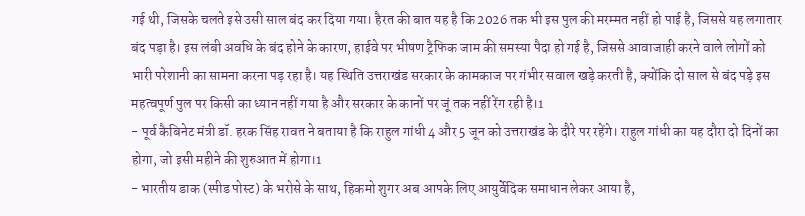गई थी, जिसके चलते इसे उसी साल बंद कर दिया गया। हैरत की बात यह है कि 2026 तक भी इस पुल की मरम्मत नहीं हो पाई है, जिससे यह लगातार बंद पड़ा है। इस लंबी अवधि के बंद होने के कारण, हाईवे पर भीषण ट्रैफिक जाम की समस्या पैदा हो गई है, जिससे आवाजाही करने वाले लोगों को भारी परेशानी का सामना करना पड़ रहा है। यह स्थिति उत्तराखंड सरकार के कामकाज पर गंभीर सवाल खड़े करती है, क्योंकि दो साल से बंद पड़े इस महत्वपूर्ण पुल पर किसी का ध्यान नहीं गया है और सरकार के कानों पर जूं तक नहीं रेंग रही है।1
- पूर्व कैबिनेट मंत्री डॉ. हरक सिंह रावत ने बताया है कि राहुल गांधी 4 और 5 जून को उत्तराखंड के दौरे पर रहेंगे। राहुल गांधी का यह दौरा दो दिनों का होगा, जो इसी महीने की शुरुआत में होगा।1
- भारतीय डाक (स्पीड पोस्ट) के भरोसे के साथ, हिकमो शुगर अब आपके लिए आयुर्वेदिक समाधान लेकर आया है,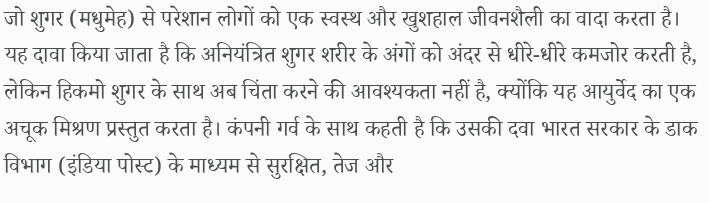जो शुगर (मधुमेह) से परेशान लोगों को एक स्वस्थ और खुशहाल जीवनशैली का वादा करता है। यह दावा किया जाता है कि अनियंत्रित शुगर शरीर के अंगों को अंदर से धीरे-धीरे कमजोर करती है, लेकिन हिकमो शुगर के साथ अब चिंता करने की आवश्यकता नहीं है, क्योंकि यह आयुर्वेद का एक अचूक मिश्रण प्रस्तुत करता है। कंपनी गर्व के साथ कहती है कि उसकी दवा भारत सरकार के डाक विभाग (इंडिया पोस्ट) के माध्यम से सुरक्षित, तेज और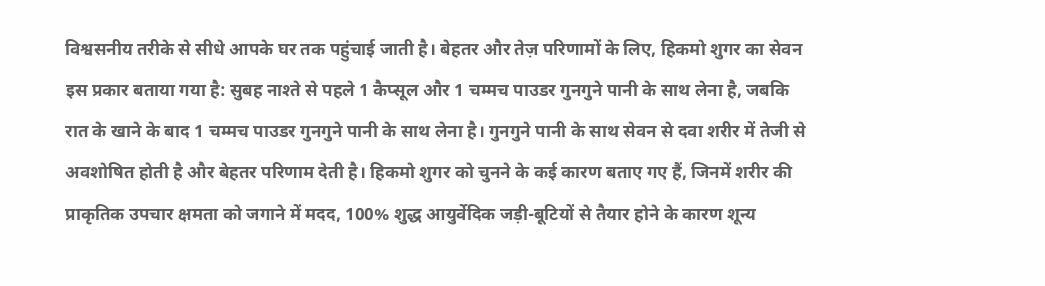विश्वसनीय तरीके से सीधे आपके घर तक पहुंचाई जाती है। बेहतर और तेज़ परिणामों के लिए, हिकमो शुगर का सेवन इस प्रकार बताया गया है: सुबह नाश्ते से पहले 1 कैप्सूल और 1 चम्मच पाउडर गुनगुने पानी के साथ लेना है, जबकि रात के खाने के बाद 1 चम्मच पाउडर गुनगुने पानी के साथ लेना है। गुनगुने पानी के साथ सेवन से दवा शरीर में तेजी से अवशोषित होती है और बेहतर परिणाम देती है। हिकमो शुगर को चुनने के कई कारण बताए गए हैं, जिनमें शरीर की प्राकृतिक उपचार क्षमता को जगाने में मदद, 100% शुद्ध आयुर्वेदिक जड़ी-बूटियों से तैयार होने के कारण शून्य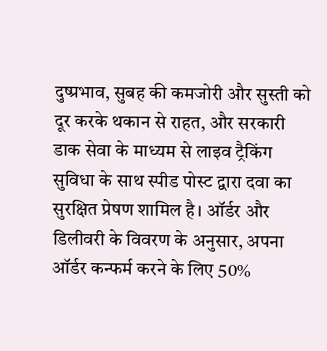दुष्प्रभाव, सुबह की कमजोरी और सुस्ती को दूर करके थकान से राहत, और सरकारी डाक सेवा के माध्यम से लाइव ट्रैकिंग सुविधा के साथ स्पीड पोस्ट द्वारा दवा का सुरक्षित प्रेषण शामिल है। ऑर्डर और डिलीवरी के विवरण के अनुसार, अपना ऑर्डर कन्फर्म करने के लिए 50%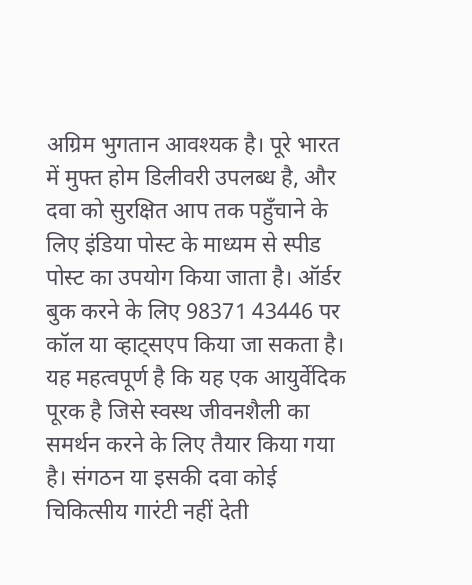अग्रिम भुगतान आवश्यक है। पूरे भारत में मुफ्त होम डिलीवरी उपलब्ध है, और दवा को सुरक्षित आप तक पहुँचाने के लिए इंडिया पोस्ट के माध्यम से स्पीड पोस्ट का उपयोग किया जाता है। ऑर्डर बुक करने के लिए 98371 43446 पर कॉल या व्हाट्सएप किया जा सकता है। यह महत्वपूर्ण है कि यह एक आयुर्वेदिक पूरक है जिसे स्वस्थ जीवनशैली का समर्थन करने के लिए तैयार किया गया है। संगठन या इसकी दवा कोई चिकित्सीय गारंटी नहीं देती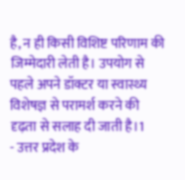है, न ही किसी विशिष्ट परिणाम की जिम्मेदारी लेती है। उपयोग से पहले अपने डॉक्टर या स्वास्थ्य विशेषज्ञ से परामर्श करने की दृढ़ता से सलाह दी जाती है।1
- उत्तर प्रदेश के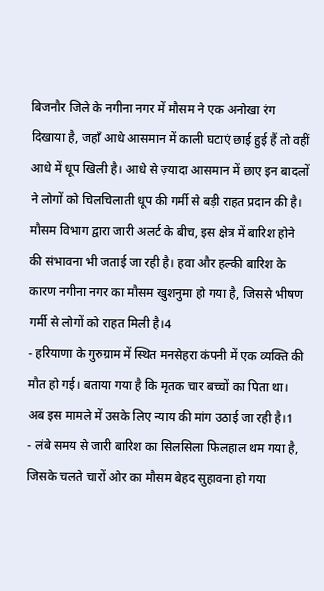बिजनौर जिले के नगीना नगर में मौसम ने एक अनोखा रंग दिखाया है, जहाँ आधे आसमान में काली घटाएं छाई हुई हैं तो वहीं आधे में धूप खिली है। आधे से ज़्यादा आसमान में छाए इन बादलों ने लोगों को चिलचिलाती धूप की गर्मी से बड़ी राहत प्रदान की है। मौसम विभाग द्वारा जारी अलर्ट के बीच, इस क्षेत्र में बारिश होने की संभावना भी जताई जा रही है। हवा और हल्की बारिश के कारण नगीना नगर का मौसम खुशनुमा हो गया है, जिससे भीषण गर्मी से लोगों को राहत मिली है।4
- हरियाणा के गुरुग्राम में स्थित मनसेहरा कंपनी में एक व्यक्ति की मौत हो गई। बताया गया है कि मृतक चार बच्चों का पिता था। अब इस मामले में उसके लिए न्याय की मांग उठाई जा रही है।1
- लंबे समय से जारी बारिश का सिलसिला फिलहाल थम गया है, जिसके चलते चारों ओर का मौसम बेहद सुहावना हो गया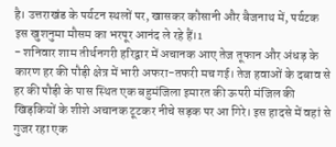है। उत्तराखंड के पर्यटन स्थलों पर, खासकर कौसानी और बैजनाथ में, पर्यटक इस खुशनुमा मौसम का भरपूर आनंद ले रहे हैं।1
- शनिवार शाम तीर्थनगरी हरिद्वार में अचानक आए तेज तूफान और अंधड़ के कारण हर की पौड़ी क्षेत्र में भारी अफरा-तफरी मच गई। तेज हवाओं के दबाव से हर की पौड़ी के पास स्थित एक बहुमंजिला इमारत की ऊपरी मंजिल की खिड़कियों के शीशे अचानक टूटकर नीचे सड़क पर आ गिरे। इस हादसे में वहां से गुजर रहा एक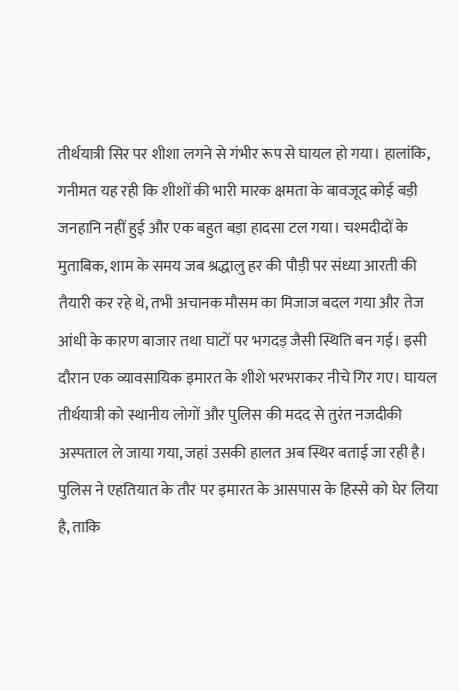तीर्थयात्री सिर पर शीशा लगने से गंभीर रूप से घायल हो गया। हालांकि, गनीमत यह रही कि शीशों की भारी मारक क्षमता के बावजूद कोई बड़ी जनहानि नहीं हुई और एक बहुत बड़ा हादसा टल गया। चश्मदीदों के मुताबिक, शाम के समय जब श्रद्धालु हर की पौड़ी पर संध्या आरती की तैयारी कर रहे थे, तभी अचानक मौसम का मिजाज बदल गया और तेज आंधी के कारण बाजार तथा घाटों पर भगदड़ जैसी स्थिति बन गई। इसी दौरान एक व्यावसायिक इमारत के शीशे भरभराकर नीचे गिर गए। घायल तीर्थयात्री को स्थानीय लोगों और पुलिस की मदद से तुरंत नजदीकी अस्पताल ले जाया गया, जहां उसकी हालत अब स्थिर बताई जा रही है। पुलिस ने एहतियात के तौर पर इमारत के आसपास के हिस्से को घेर लिया है, ताकि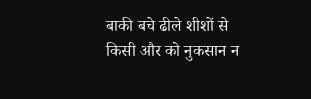बाकी बचे ढीले शीशों से किसी और को नुकसान न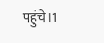पहुंचे।1